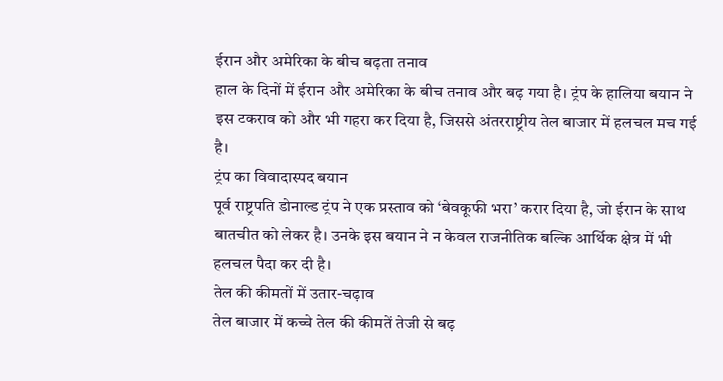ईरान और अमेरिका के बीच बढ़ता तनाव
हाल के दिनों में ईरान और अमेरिका के बीच तनाव और बढ़ गया है। ट्रंप के हालिया बयान ने इस टकराव को और भी गहरा कर दिया है, जिससे अंतरराष्ट्रीय तेल बाजार में हलचल मच गई है।
ट्रंप का विवादास्पद बयान
पूर्व राष्ट्रपति डोनाल्ड ट्रंप ने एक प्रस्ताव को ‘बेवकूफी भरा’ करार दिया है, जो ईरान के साथ बातचीत को लेकर है। उनके इस बयान ने न केवल राजनीतिक बल्कि आर्थिक क्षेत्र में भी हलचल पैदा कर दी है।
तेल की कीमतों में उतार-चढ़ाव
तेल बाजार में कच्चे तेल की कीमतें तेजी से बढ़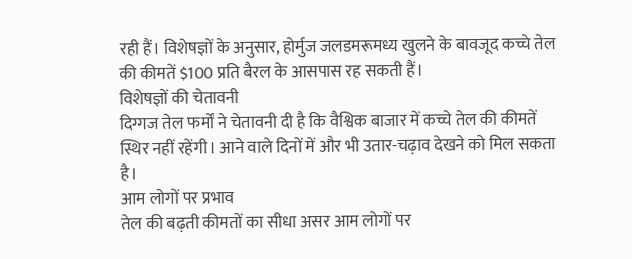रही हैं। विशेषज्ञों के अनुसार, होर्मुज जलडमरूमध्य खुलने के बावजूद कच्चे तेल की कीमतें $100 प्रति बैरल के आसपास रह सकती हैं।
विशेषज्ञों की चेतावनी
दिग्गज तेल फर्मों ने चेतावनी दी है कि वैश्विक बाजार में कच्चे तेल की कीमतें स्थिर नहीं रहेंगी। आने वाले दिनों में और भी उतार-चढ़ाव देखने को मिल सकता है।
आम लोगों पर प्रभाव
तेल की बढ़ती कीमतों का सीधा असर आम लोगों पर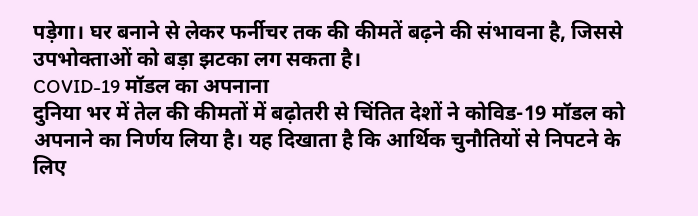पड़ेगा। घर बनाने से लेकर फर्नीचर तक की कीमतें बढ़ने की संभावना है, जिससे उपभोक्ताओं को बड़ा झटका लग सकता है।
COVID-19 मॉडल का अपनाना
दुनिया भर में तेल की कीमतों में बढ़ोतरी से चिंतित देशों ने कोविड-19 मॉडल को अपनाने का निर्णय लिया है। यह दिखाता है कि आर्थिक चुनौतियों से निपटने के लिए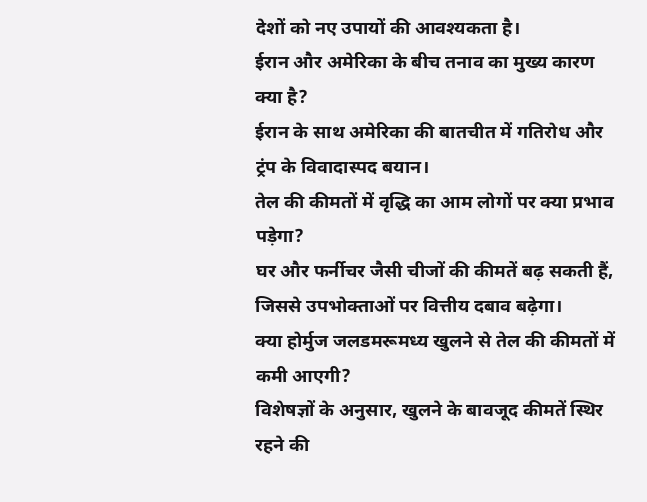देशों को नए उपायों की आवश्यकता है।
ईरान और अमेरिका के बीच तनाव का मुख्य कारण क्या है?
ईरान के साथ अमेरिका की बातचीत में गतिरोध और ट्रंप के विवादास्पद बयान।
तेल की कीमतों में वृद्धि का आम लोगों पर क्या प्रभाव पड़ेगा?
घर और फर्नीचर जैसी चीजों की कीमतें बढ़ सकती हैं, जिससे उपभोक्ताओं पर वित्तीय दबाव बढ़ेगा।
क्या होर्मुज जलडमरूमध्य खुलने से तेल की कीमतों में कमी आएगी?
विशेषज्ञों के अनुसार, खुलने के बावजूद कीमतें स्थिर रहने की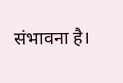संभावना है।